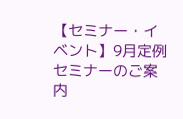【セミナー・イベント】9月定例セミナーのご案内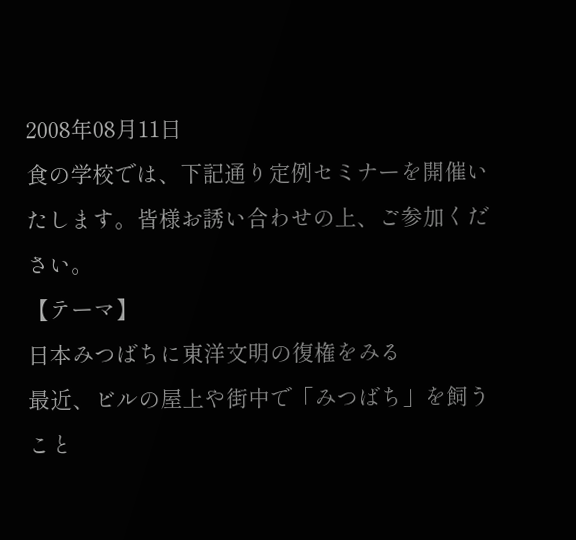2008年08月11日
食の学校では、下記通り定例セミナーを開催いたします。皆様お誘い合わせの上、ご参加ください。
【テーマ】
日本みつばちに東洋文明の復権をみる
最近、ビルの屋上や街中で「みつばち」を飼うこと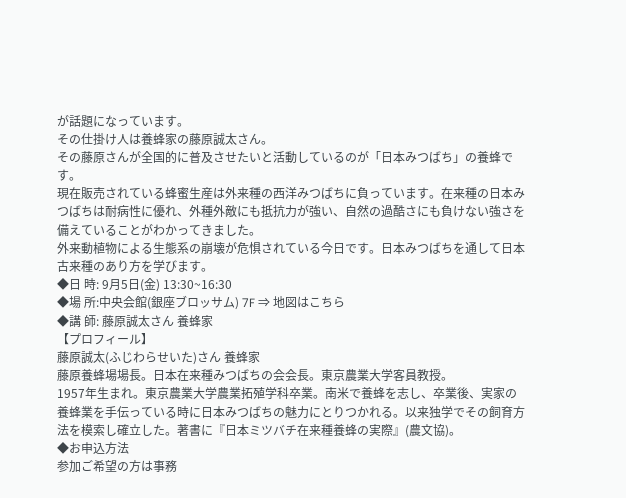が話題になっています。
その仕掛け人は養蜂家の藤原誠太さん。
その藤原さんが全国的に普及させたいと活動しているのが「日本みつばち」の養蜂です。
現在販売されている蜂蜜生産は外来種の西洋みつばちに負っています。在来種の日本みつばちは耐病性に優れ、外種外敵にも抵抗力が強い、自然の過酷さにも負けない強さを備えていることがわかってきました。
外来動植物による生態系の崩壊が危惧されている今日です。日本みつばちを通して日本古来種のあり方を学びます。
◆日 時: 9月5日(金) 13:30~16:30
◆場 所:中央会館(銀座ブロッサム) 7F ⇒ 地図はこちら
◆講 師: 藤原誠太さん 養蜂家
【プロフィール】
藤原誠太(ふじわらせいた)さん 養蜂家
藤原養蜂場場長。日本在来種みつばちの会会長。東京農業大学客員教授。
1957年生まれ。東京農業大学農業拓殖学科卒業。南米で養蜂を志し、卒業後、実家の養蜂業を手伝っている時に日本みつばちの魅力にとりつかれる。以来独学でその飼育方法を模索し確立した。著書に『日本ミツバチ在来種養蜂の実際』(農文協)。
◆お申込方法
参加ご希望の方は事務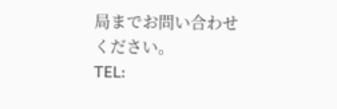局までお問い合わせください。
TEL: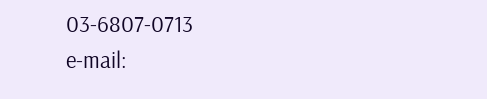03-6807-0713
e-mail: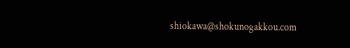shiokawa@shokunogakkou.com